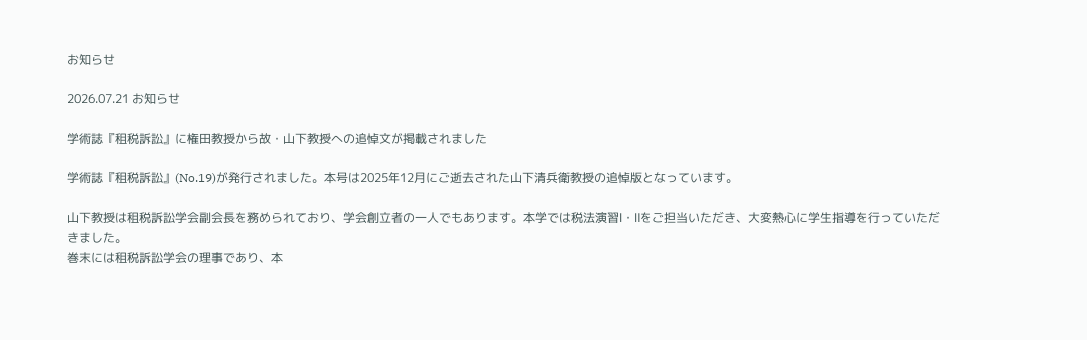お知らせ

2026.07.21 お知らせ

学術誌『租税訴訟』に権田教授から故・山下教授への追悼文が掲載されました

学術誌『租税訴訟』(No.19)が発行されました。本号は2025年12月にご逝去された山下清兵衛教授の追悼版となっています。

山下教授は租税訴訟学会副会長を務められており、学会創立者の一人でもあります。本学では税法演習Ⅰ・Ⅱをご担当いただき、大変熱心に学生指導を行っていただきました。
巻末には租税訴訟学会の理事であり、本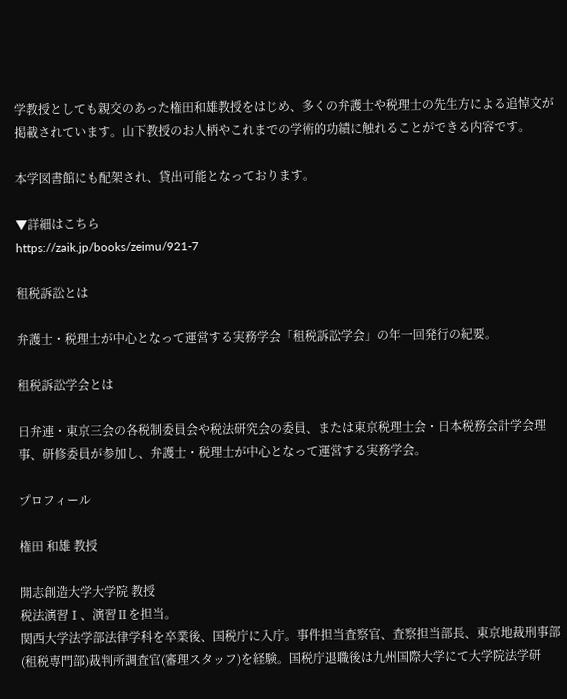学教授としても親交のあった権田和雄教授をはじめ、多くの弁護士や税理士の先生方による追悼文が掲載されています。山下教授のお人柄やこれまでの学術的功績に触れることができる内容です。

本学図書館にも配架され、貸出可能となっております。

▼詳細はこちら
https://zaik.jp/books/zeimu/921-7

租税訴訟とは

弁護士・税理士が中心となって運営する実務学会「租税訴訟学会」の年一回発行の紀要。

租税訴訟学会とは

日弁連・東京三会の各税制委員会や税法研究会の委員、または東京税理士会・日本税務会計学会理事、研修委員が参加し、弁護士・税理士が中心となって運営する実務学会。

プロフィール

権田 和雄 教授

開志創造大学大学院 教授
税法演習Ⅰ、演習Ⅱを担当。
関西大学法学部法律学科を卒業後、国税庁に入庁。事件担当査察官、査察担当部長、東京地裁刑事部(租税専門部)裁判所調査官(審理スタッフ)を経験。国税庁退職後は九州国際大学にて大学院法学研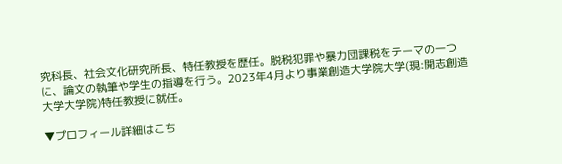究科長、社会文化研究所長、特任教授を歴任。脱税犯罪や暴力団課税をテーマの一つに、論文の執筆や学生の指導を行う。2023年4月より事業創造大学院大学(現:開志創造大学大学院)特任教授に就任。

▼プロフィール詳細はこち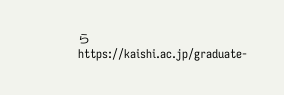ら
https://kaishi.ac.jp/graduate-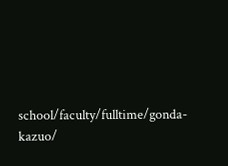school/faculty/fulltime/gonda-kazuo/